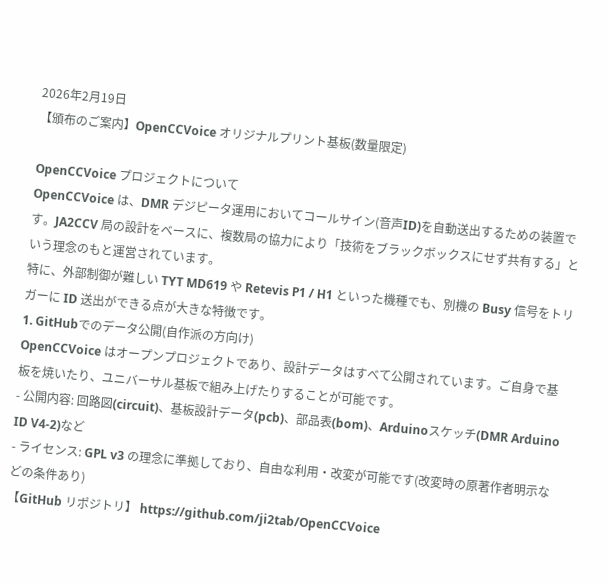2026年2月19日
【頒布のご案内】OpenCCVoice オリジナルプリント基板(数量限定)

OpenCCVoice プロジェクトについて
OpenCCVoice は、DMR デジピータ運用においてコールサイン(音声ID)を自動送出するための装置です。JA2CCV 局の設計をベースに、複数局の協力により「技術をブラックボックスにせず共有する」という理念のもと運営されています。
特に、外部制御が難しい TYT MD619 や Retevis P1 / H1 といった機種でも、別機の Busy 信号をトリガーに ID 送出ができる点が大きな特徴です。
1. GitHubでのデータ公開(自作派の方向け)
OpenCCVoice はオープンプロジェクトであり、設計データはすべて公開されています。ご自身で基板を焼いたり、ユニバーサル基板で組み上げたりすることが可能です。
- 公開内容: 回路図(circuit)、基板設計データ(pcb)、部品表(bom)、Arduinoスケッチ(DMR Arduino ID V4-2)など
- ライセンス: GPL v3 の理念に準拠しており、自由な利用・改変が可能です(改変時の原著作者明示などの条件あり)
【GitHub リポジトリ】 https://github.com/ji2tab/OpenCCVoice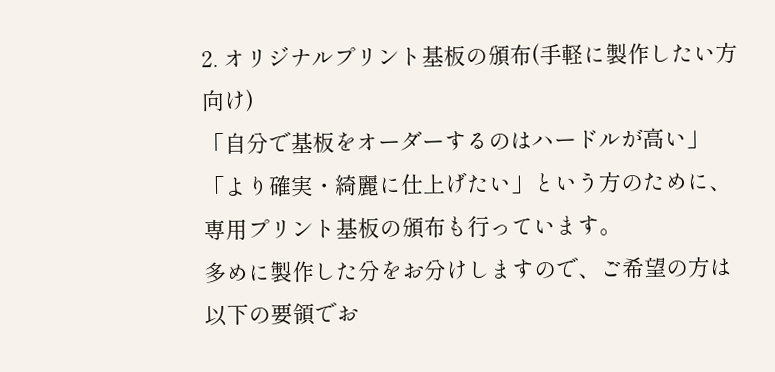2. オリジナルプリント基板の頒布(手軽に製作したい方向け)
「自分で基板をオーダーするのはハードルが高い」「より確実・綺麗に仕上げたい」という方のために、専用プリント基板の頒布も行っています。
多めに製作した分をお分けしますので、ご希望の方は以下の要領でお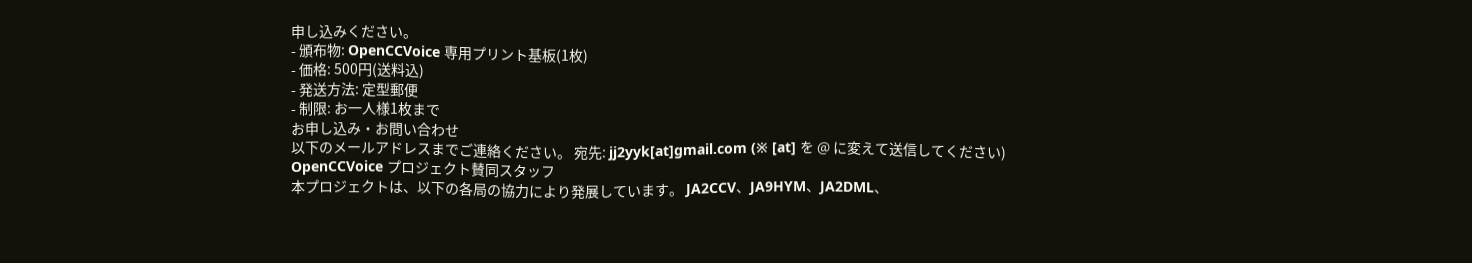申し込みください。
- 頒布物: OpenCCVoice 専用プリント基板(1枚)
- 価格: 500円(送料込)
- 発送方法: 定型郵便
- 制限: お一人様1枚まで
お申し込み・お問い合わせ
以下のメールアドレスまでご連絡ください。 宛先: jj2yyk[at]gmail.com (※ [at] を @ に変えて送信してください)
OpenCCVoice プロジェクト賛同スタッフ
本プロジェクトは、以下の各局の協力により発展しています。 JA2CCV、JA9HYM、JA2DML、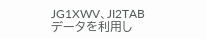JG1XWV、JI2TAB
データを利用し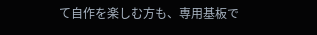て自作を楽しむ方も、専用基板で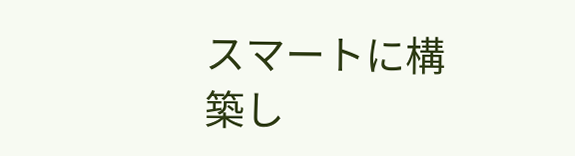スマートに構築し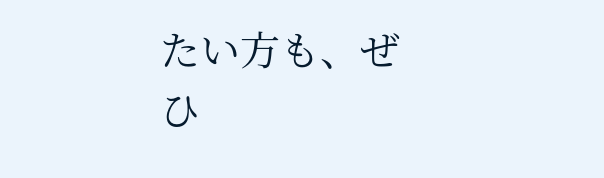たい方も、ぜひ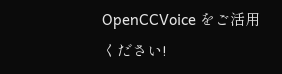OpenCCVoice をご活用ください!